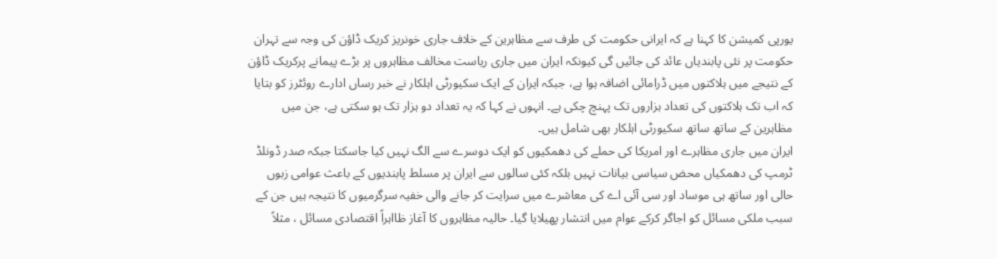یورپی کمیشن کا کہنا ہے کہ ایرانی حکومت کی طرف سے مظاہرین کے خلاف جاری خونریز کریک ڈاؤن کی وجہ سے تہران حکومت پر نئی پابندیاں عائد کی جائیں گی کیونکہ ایران میں جاری ریاست مخالف مظاہروں پر بڑے پیمانے پرکریک ڈاؤن کے نتیجے میں ہلاکتوں میں ڈرامائی اضافہ ہوا ہے، جبکہ ایران کے ایک سکیورٹی اہلکار نے خبر رساں ادارے روئٹرز کو بتایا کہ اب تک ہلاکتوں کی تعداد ہزاروں تک پہنچ چکی ہے۔ انہوں نے کہا کہ یہ تعداد دو ہزار تک ہو سکتی ہے، جن میں مظاہرین کے ساتھ ساتھ سکیورٹی اہلکار بھی شامل ہیں۔
ایران میں جاری مظاہرے اور امریکا کی حملے کی دھمکیوں کو ایک دوسرے سے الگ نہیں کیا جاسکتا جبکہ صدر ڈونلڈ ٹرمپ کی دھمکیاں محض سیاسی بیانات نہیں بلکہ کئی سالوں سے ایران پر مسلط پابندیوں کے باعث عوامی زبوں حالی اور ساتھ ہی موساد اور سی آئی اے کی معاشرے میں سرایت کر جانے والی خفیہ سرگرمیوں کا نتیجہ ہیں جن کے سبب ملکی مسائل کو اجاگر کرکے عوام میں انتشار پھیلایا گیا۔ حالیہ مظاہروں کا آغاز ظااہراً اقتصادی مسائل ، مثلاً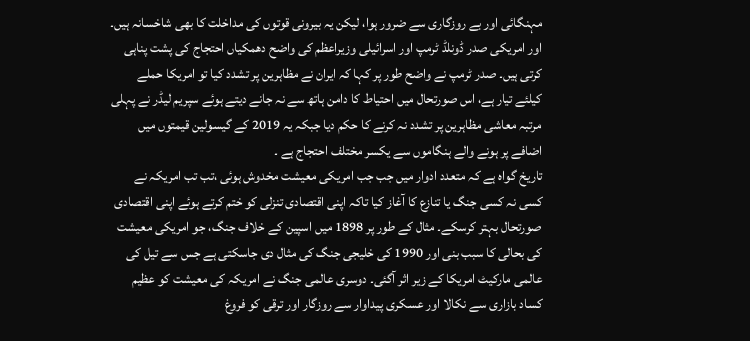مہنگائی اور بے روزگاری سے ضرور ہوا، لیکن یہ بیرونی قوتوں کی مداخلت کا بھی شاخسانہ ہیں۔ اور امریکی صدر ڈونلڈ ٹرمپ اور اسرائیلی وزیراعظم کی واضح دھمکیاں احتجاج کی پشت پناہی کرتی ہیں۔ صدر ٹرمپ نے واضح طور پر کہا کہ ایران نے مظاہرین پر تشدد کیا تو امریکا حملے کیلئے تیار ہے، اس صورتحال میں احتیاط کا دامن ہاتھ سے نہ جانے دیتے ہوئے سپریم لیڈر نے پہلی مرتبہ معاشی مظاہرین پر تشدد نہ کرنے کا حکم دیا جبکہ یہ 2019 کے گیسولین قیمتوں میں اضافے پر ہونے والے ہنگاموں سے یکسر مختلف احتجاج ہے ۔
تاریخ گواہ ہے کہ متعدد ادوار میں جب جب امریکی معیشت مخدوش ہوئی ،تب تب امریکہ نے کسی نہ کسی جنگ یا تنازع کا آغاز کیا تاکہ اپنی اقتصادی تنزلی کو ختم کرتے ہوئے اپنی اقتصادی صورتحال بہتر کرسکے۔ مثال کے طور پر 1898 میں اسپین کے خلاف جنگ، جو امریکی معیشت کی بحالی کا سبب بنی اور 1990 کی خلیجی جنگ کی مثال دی جاسکتی ہے جس سے تیل کی عالمی مارکیٹ امریکا کے زیر اثر آگئی۔ دوسری عالمی جنگ نے امریکہ کی معیشت کو عظیم کساد بازاری سے نکالا اور عسکری پیداوار سے روزگار اور ترقی کو فروغ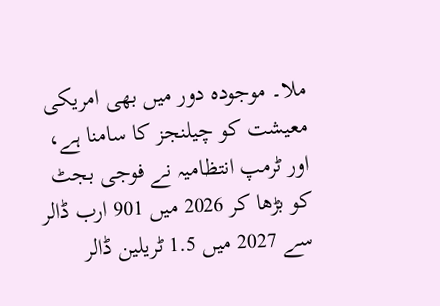ملا۔ موجودہ دور میں بھی امریکی معیشت کو چیلنجز کا سامنا ہے، اور ٹرمپ انتظامیہ نے فوجی بجٹ کو بڑھا کر 2026 میں 901 ارب ڈالر سے 2027 میں 1.5 ٹریلین ڈالر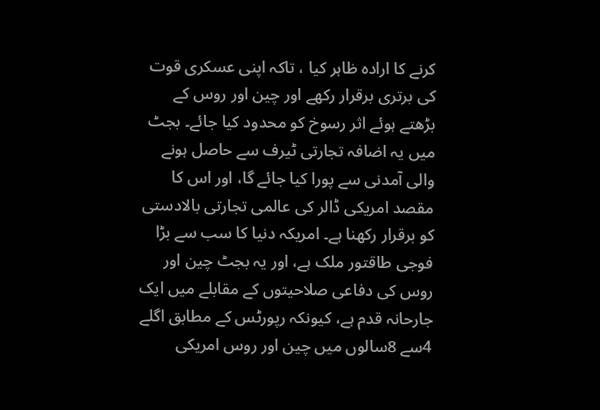کرنے کا ارادہ ظاہر کیا ، تاکہ اپنی عسکری قوت کی برتری برقرار رکھے اور چین اور روس کے بڑھتے ہوئے اثر رسوخ کو محدود کیا جائے۔ بجٹ میں یہ اضافہ تجارتی ٹیرف سے حاصل ہونے والی آمدنی سے پورا کیا جائے گا، اور اس کا مقصد امریکی ڈالر کی عالمی تجارتی بالادستی کو برقرار رکھنا ہے۔ امریکہ دنیا کا سب سے بڑا فوجی طاقتور ملک ہے، اور یہ بجٹ چین اور روس کی دفاعی صلاحیتوں کے مقابلے میں ایک جارحانہ قدم ہے، کیونکہ رپورٹس کے مطابق اگلے 4سے 8سالوں میں چین اور روس امریکی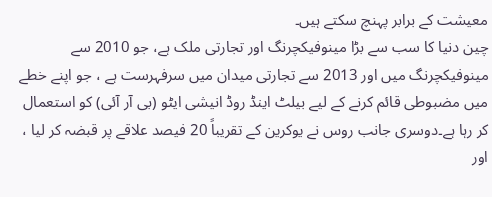معیشت کے برابر پہنچ سکتے ہیں۔
چین دنیا کا سب سے بڑا مینوفیکچرنگ اور تجارتی ملک ہے، جو 2010 سے مینوفیکچرنگ میں اور 2013 سے تجارتی میدان میں سرفہرست ہے ، جو اپنے خطے میں مضبوطی قائم کرنے کے لیے بیلٹ اینڈ روڈ انیشی ایٹو (بی آر آئی) کو استعمال کر رہا ہے۔دوسری جانب روس نے یوکرین کے تقریباً 20 فیصد علاقے پر قبضہ کر لیا ، اور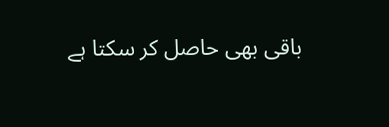باقی بھی حاصل کر سکتا ہے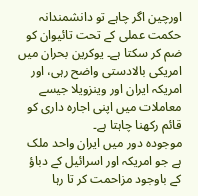اورچین اگر چاہے تو دانشمندانہ حکمت عملی کے تحت تائیوان کو ضم کر سکتا ہے۔ یوکرین بحران میں امریکی بالادستی واضح رہی، اور امریکہ ایران اور وینزویلا جیسے معاملات میں اپنی اجارہ داری کو قائم رکھنا چاہتا ہے۔
موجودہ دور میں ایران واحد ملک ہے جو امریکہ اور اسرائیل کے دباؤ کے باوجود مزاحمت کر تا رہا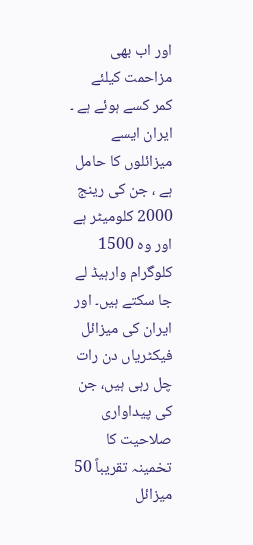اور اب بھی مزاحمت کیلئے کمر کسے ہوئے ہے ۔ ایران ایسے میزائلوں کا حامل ہے ، جن کی رینج 2000 کلومیٹر ہے اور وہ 1500 کلوگرام وارہیڈ لے جا سکتے ہیں۔ اور ایران کی میزائل فیکٹریاں دن رات چل رہی ہیں، جن کی پیداواری صلاحیت کا تخمینہ تقریباً 50 میزائل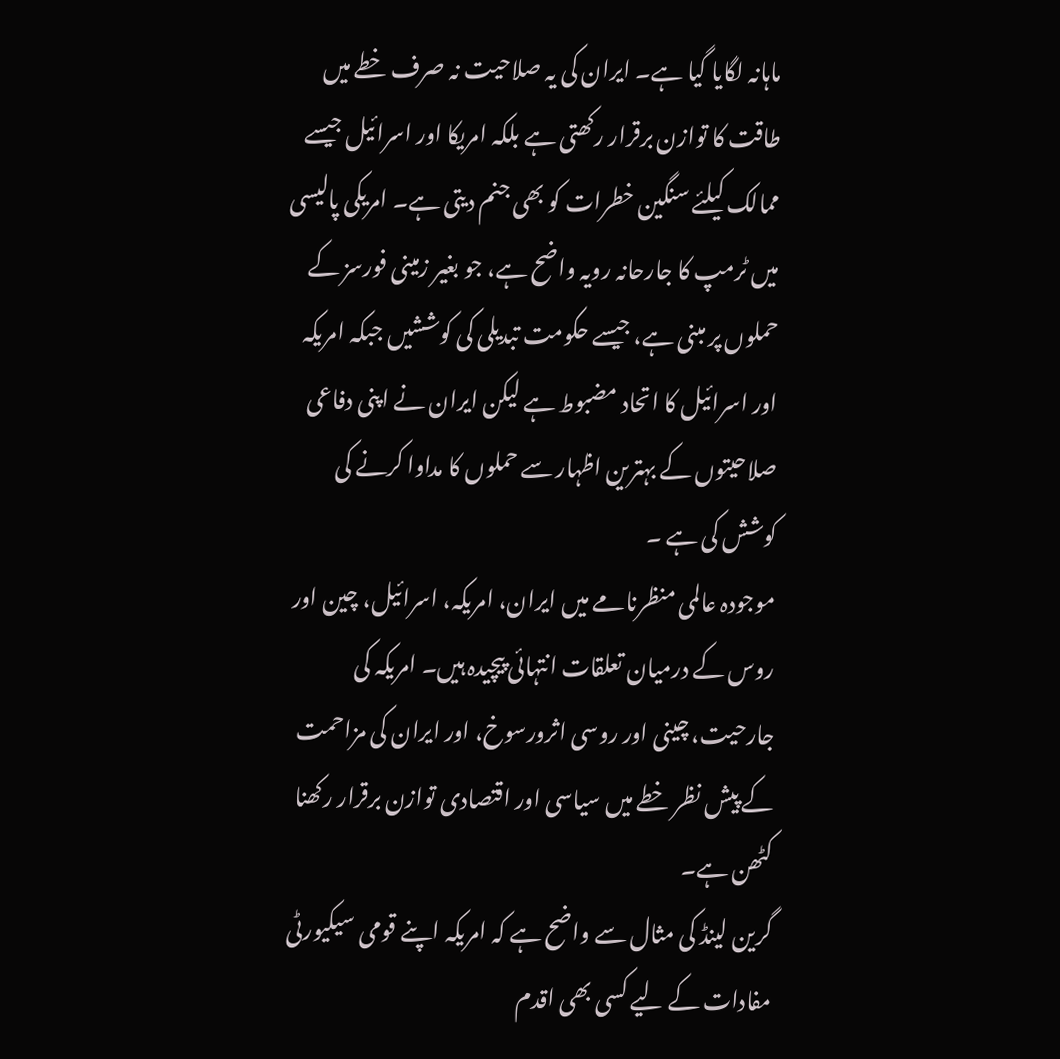ماہانہ لگایا گیا ہے۔ ایران کی یہ صلاحیت نہ صرف خطے میں طاقت کا توازن برقرار رکھتی ہے بلکہ امریکا اور اسرائیل جیسے ممالک کیلئے سنگین خطرات کو بھی جنم دیتی ہے۔ امریکی پالیسی میں ٹرمپ کا جارحانہ رویہ واضح ہے، جو بغیر زمینی فورسز کے حملوں پر مبنی ہے، جیسے حکومت تبدیلی کی کوششیں جبکہ امریکہ اور اسرائیل کا اتحاد مضبوط ہے لیکن ایران نے اپنی دفاعی صلاحیتوں کے بہترین اظہار سے حملوں کا مداوا کرنے کی کوشش کی ہے ۔
موجودہ عالمی منظرنامے میں ایران، امریکہ، اسرائیل، چین اور روس کے درمیان تعلقات انتہائی پیچیدہ ہیں۔ امریکہ کی جارحیت، چینی اور روسی اثرورسوخ، اور ایران کی مزاحمت کے پیش نظر خطے میں سیاسی اور اقتصادی توازن برقرار رکھنا کٹھن ہے۔
گرین لینڈ کی مثال سے واضح ہے کہ امریکہ اپنے قومی سیکیورٹی مفادات کے لیے کسی بھی اقدم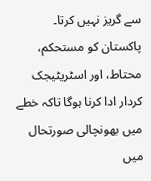سے گریز نہیں کرتا۔ پاکستان کو مستحکم، محتاط، اور اسٹریٹیجک کردار ادا کرنا ہوگا تاکہ خطے میں بھونچالی صورتحال میں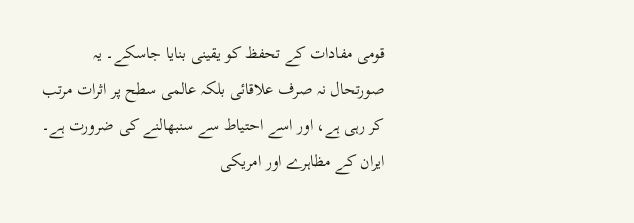قومی مفادات کے تحفظ کو یقینی بنایا جاسکے۔ یہ صورتحال نہ صرف علاقائی بلکہ عالمی سطح پر اثرات مرتب کر رہی ہے، اور اسے احتیاط سے سنبھالنے کی ضرورت ہے۔ ایران کے مظاہرے اور امریکی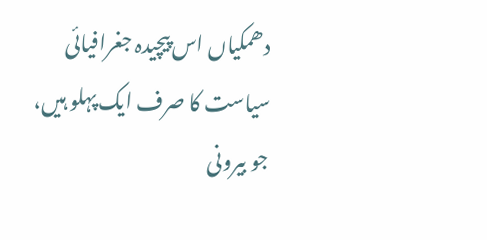دھمکیاں اس پیچیدہ جغرافیائی سیاست کا صرف ایک پہلو ہیں، جو بیرونی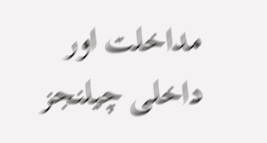مداخلت اور داخلی چیلنجز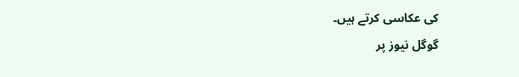کی عکاسی کرتے ہیں۔
گوگل نیوز پر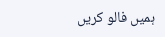ہمیں فالو کریں